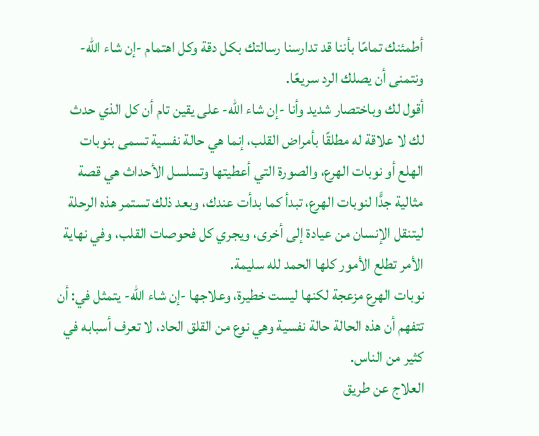أطمئنك تمامًا بأننا قد تدارسنا رسالتك بكل دقة وكل اهتمام -إن شاء الله- ونتمنى أن يصلك الرد سريعًا.
أقول لك وباختصار شديد وأنا -إن شاء الله- على يقين تام أن كل الذي حدث لك لا علاقة له مطلقًا بأمراض القلب، إنما هي حالة نفسية تسمى بنوبات الهلع أو نوبات الهرع، والصورة التي أعطيتها وتسلسل الأحداث هي قصة مثالية جدًّا لنوبات الهرع، تبدأ كما بدأت عندك، وبعد ذلك تستمر هذه الرحلة ليتنقل الإنسان من عيادة إلى أخرى، ويجري كل فحوصات القلب، وفي نهاية الأمر تطلع الأمور كلها الحمد لله سليمة.
نوبات الهرع مزعجة لكنها ليست خطيرة، وعلاجها -إن شاء الله- يتمثل في: أن تتفهم أن هذه الحالة حالة نفسية وهي نوع من القلق الحاد، لا تعرف أسبابه في كثير من الناس.
العلاج عن طريق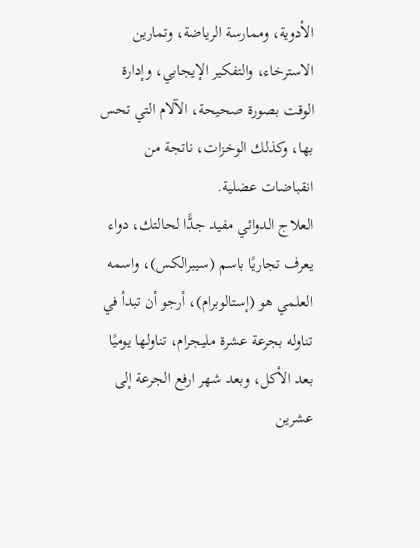الأدوية، وممارسة الرياضة، وتمارين الاسترخاء، والتفكير الإيجابي، وإدارة الوقت بصورة صحيحة، الآلام التي تحس بها، وكذلك الوخزات، ناتجة من انقباضات عضلية.
العلاج الدوائي مفيد جدًّا لحالتك، دواء يعرف تجاريًا باسم (سيبرالكس)، واسمه العلمي هو (إستالوبرام)، أرجو أن تبدأ في تناوله بجرعة عشرة مليجرام، تناولها يوميًا بعد الأكل، وبعد شهر ارفع الجرعة إلى عشرين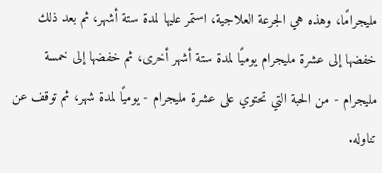مليجرامًا، وهذه هي الجرعة العلاجية، استمر عليها لمدة ستة أشهر، ثم بعد ذلك خفضها إلى عشرة مليجرام يوميًا لمدة ستة أشهر أخرى، ثم خفضها إلى خمسة مليجرام - من الحبة التي تحتوي على عشرة مليجرام - يوميًا لمدة شهر، ثم توقف عن تناوله.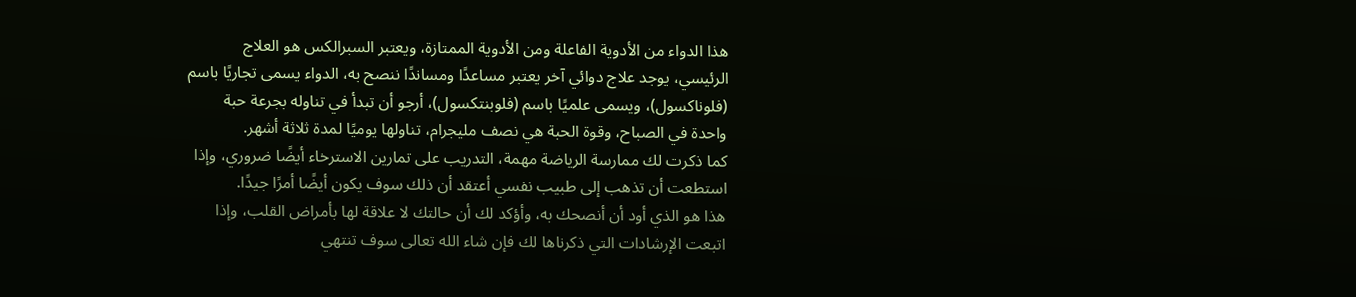هذا الدواء من الأدوية الفاعلة ومن الأدوية الممتازة، ويعتبر السبرالكس هو العلاج الرئيسي، يوجد علاج دوائي آخر يعتبر مساعدًا ومساندًا ننصح به، الدواء يسمى تجاريًا باسم (فلوناكسول)، ويسمى علميًا باسم (فلوبنتكسول)، أرجو أن تبدأ في تناوله بجرعة حبة واحدة في الصباح، وقوة الحبة هي نصف مليجرام، تناولها يوميًا لمدة ثلاثة أشهر.
كما ذكرت لك ممارسة الرياضة مهمة، التدريب على تمارين الاسترخاء أيضًا ضروري، وإذا استطعت أن تذهب إلى طبيب نفسي أعتقد أن ذلك سوف يكون أيضًا أمرًا جيدًا.
هذا هو الذي أود أن أنصحك به، وأؤكد لك أن حالتك لا علاقة لها بأمراض القلب، وإذا اتبعت الإرشادات التي ذكرناها لك فإن شاء الله تعالى سوف تنتهي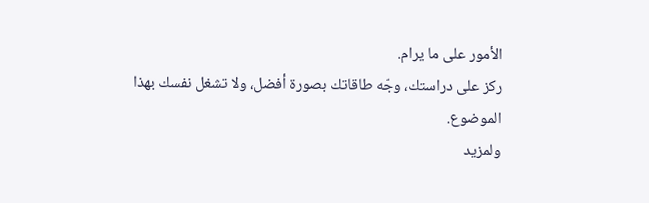الأمور على ما يرام.
ركز على دراستك، وجّه طاقاتك بصورة أفضل، ولا تشغل نفسك بهذا الموضوع.
ولمزيد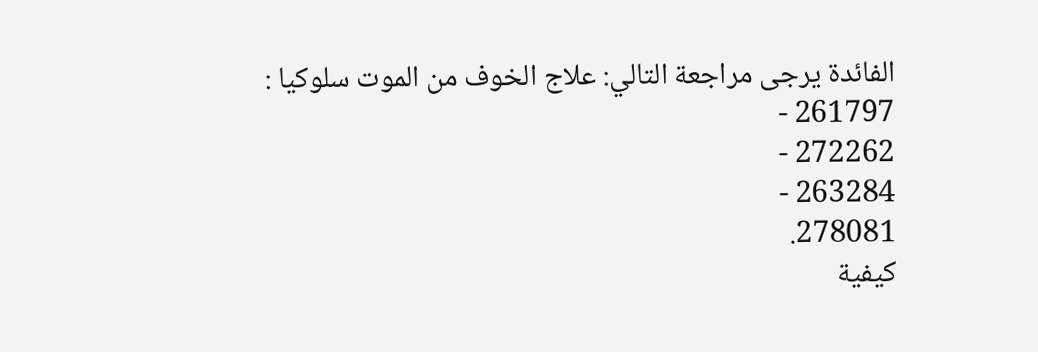الفائدة يرجى مراجعة التالي: علاج الخوف من الموت سلوكيا :
261797 -
272262 -
263284 -
278081.
كيفية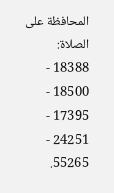المحافظة على الصلاة:
18388 -
18500 -
17395 -
24251 -
55265.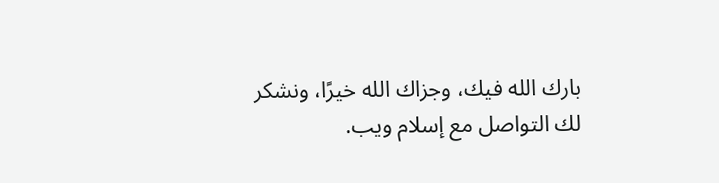بارك الله فيك، وجزاك الله خيرًا، ونشكر لك التواصل مع إسلام ويب.